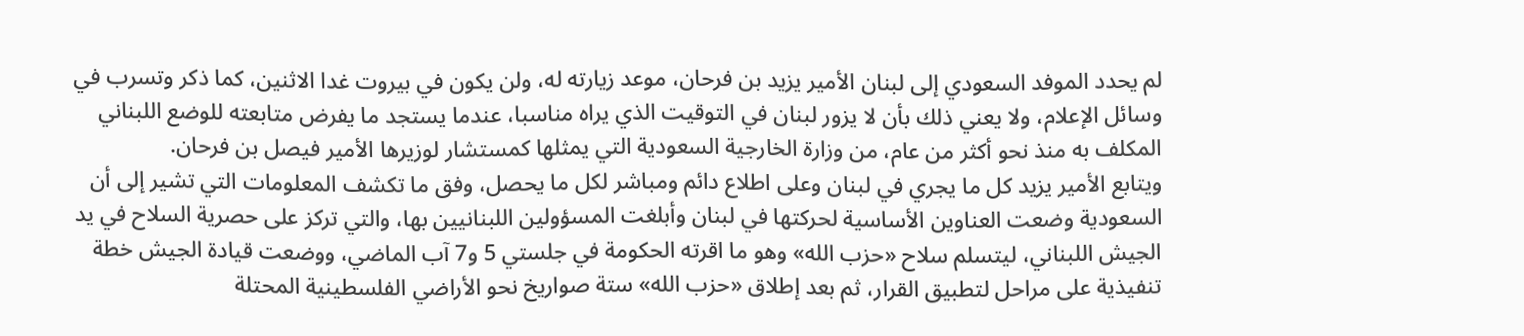لم يحدد الموفد السعودي إلى لبنان الأمير يزيد بن فرحان، موعد زيارته له، ولن يكون في بيروت غدا الاثنين، كما ذكر وتسرب في وسائل الإعلام، ولا يعني ذلك بأن لا يزور لبنان في التوقيت الذي يراه مناسبا، عندما يستجد ما يفرض متابعته للوضع اللبناني المكلف به منذ نحو أكثر من عام، من وزارة الخارجية السعودية التي يمثلها كمستشار لوزيرها الأمير فيصل بن فرحان.
ويتابع الأمير يزيد كل ما يجري في لبنان وعلى اطلاع دائم ومباشر لكل ما يحصل، وفق ما تكشف المعلومات التي تشير إلى أن السعودية وضعت العناوين الأساسية لحركتها في لبنان وأبلغت المسؤولين اللبنانيين بها، والتي تركز على حصرية السلاح في يد الجيش اللبناني، ليتسلم سلاح «حزب الله» وهو ما اقرته الحكومة في جلستي 5 و7 آب الماضي، ووضعت قيادة الجيش خطة تنفيذية على مراحل لتطبيق القرار، ثم بعد إطلاق «حزب الله» ستة صواريخ نحو الأراضي الفلسطينية المحتلة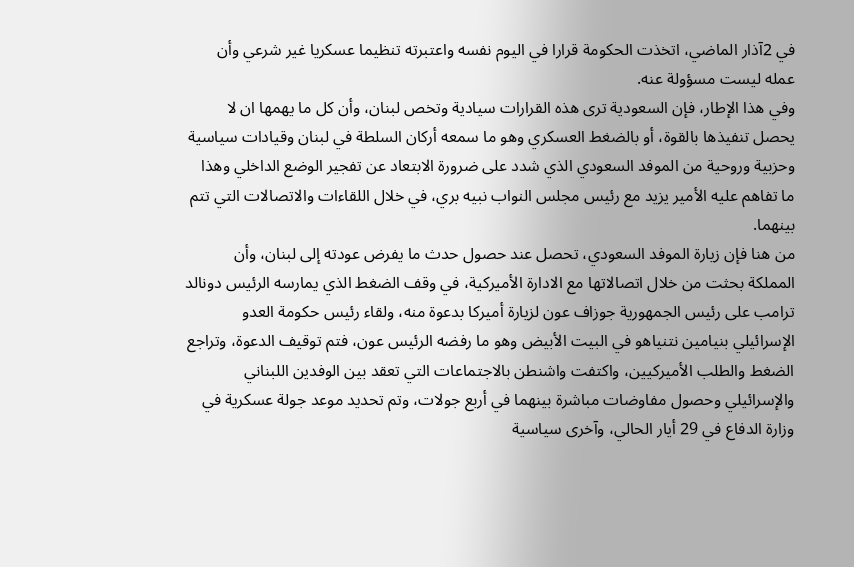في 2آذار الماضي، اتخذت الحكومة قرارا في اليوم نفسه واعتبرته تنظيما عسكريا غير شرعي وأن عمله ليست مسؤولة عنه.
وفي هذا الإطار، فإن السعودية ترى هذه القرارات سيادية وتخص لبنان، وأن كل ما يهمها ان لا يحصل تنفيذها بالقوة، أو بالضغط العسكري وهو ما سمعه أركان السلطة في لبنان وقيادات سياسية وحزبية وروحية من الموفد السعودي الذي شدد على ضرورة الابتعاد عن تفجير الوضع الداخلي وهذا ما تفاهم عليه الأمير يزيد مع رئيس مجلس النواب نبيه بري، في خلال اللقاءات والاتصالات التي تتم بينهما.
من هنا فإن زيارة الموفد السعودي، تحصل عند حصول حدث ما يفرض عودته إلى لبنان، وأن المملكة بحثت من خلال اتصالاتها مع الادارة الأميركية، في وقف الضغط الذي يمارسه الرئيس دونالد ترامب على رئيس الجمهورية جوزاف عون لزيارة أميركا بدعوة منه، ولقاء رئيس حكومة العدو الإسرائيلي بنيامين نتنياهو في البيت الأبيض وهو ما رفضه الرئيس عون، فتم توقيف الدعوة، وتراجع الضغط والطلب الأميركيين، واكتفت واشنطن بالاجتماعات التي تعقد بين الوفدين اللبناني والإسرائيلي وحصول مفاوضات مباشرة بينهما في أربع جولات، وتم تحديد موعد جولة عسكرية في وزارة الدفاع في 29 أيار الحالي، وآخرى سياسية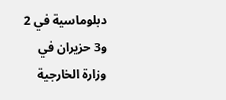دبلوماسية في 2 و3 حزيران في وزارة الخارجية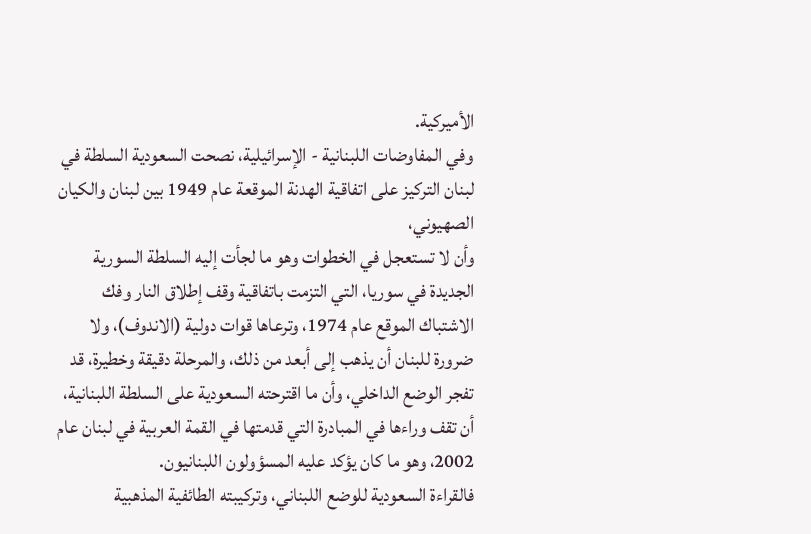الأميركية.
وفي المفاوضات اللبنانية - الإسرائيلية، نصحت السعودية السلطة في لبنان التركيز على اتفاقية الهدنة الموقعة عام 1949 بين لبنان والكيان الصهيوني،
وأن لا تستعجل في الخطوات وهو ما لجأت إليه السلطة السورية الجديدة في سوريا، التي التزمت باتفاقية وقف إطلاق النار وفك الاشتباك الموقع عام 1974، وترعاها قوات دولية (الاندوف)، ولا ضرورة للبنان أن يذهب إلى أبعد من ذلك، والمرحلة دقيقة وخطيرة، قد تفجر الوضع الداخلي، وأن ما اقترحته السعودية على السلطة اللبنانية، أن تقف وراءها في المبادرة التي قدمتها في القمة العربية في لبنان عام 2002، وهو ما كان يؤكد عليه المسؤولون اللبنانيون.
فالقراءة السعودية للوضع اللبناني، وتركيبته الطائفية المذهبية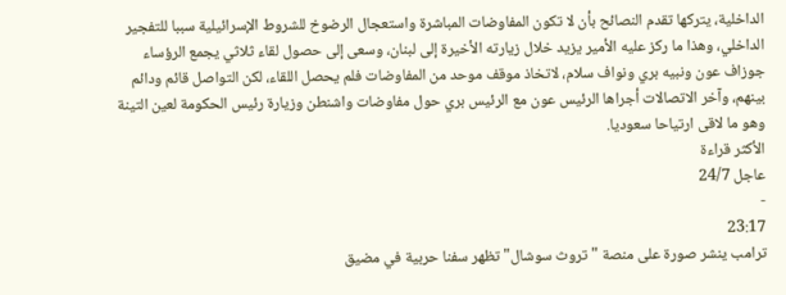الداخلية، يتركها تقدم النصائح بأن لا تكون المفاوضات المباشرة واستعجال الرضوخ للشروط الإسرائيلية سببا للتفجير الداخلي، وهذا ما ركز عليه الأمير يزيد خلال زيارته الأخيرة إلى لبنان، وسعى إلى حصول لقاء ثلاثي يجمع الرؤساء جوزاف عون ونبيه بري ونواف سلام، لاتخاذ موقف موحد من المفاوضات فلم يحصل اللقاء، لكن التواصل قائم ودائم بينهم، وآخر الاتصالات أجراها الرئيس عون مع الرئيس بري حول مفاوضات واشنطن وزيارة رئيس الحكومة لعين التينة وهو ما لاقى ارتياحا سعوديا.
الأكثر قراءة
عاجل 24/7
-
23:17
ترامب ينشر صورة على منصة "تروث سوشال" تظهر سفنا حربية في مضيق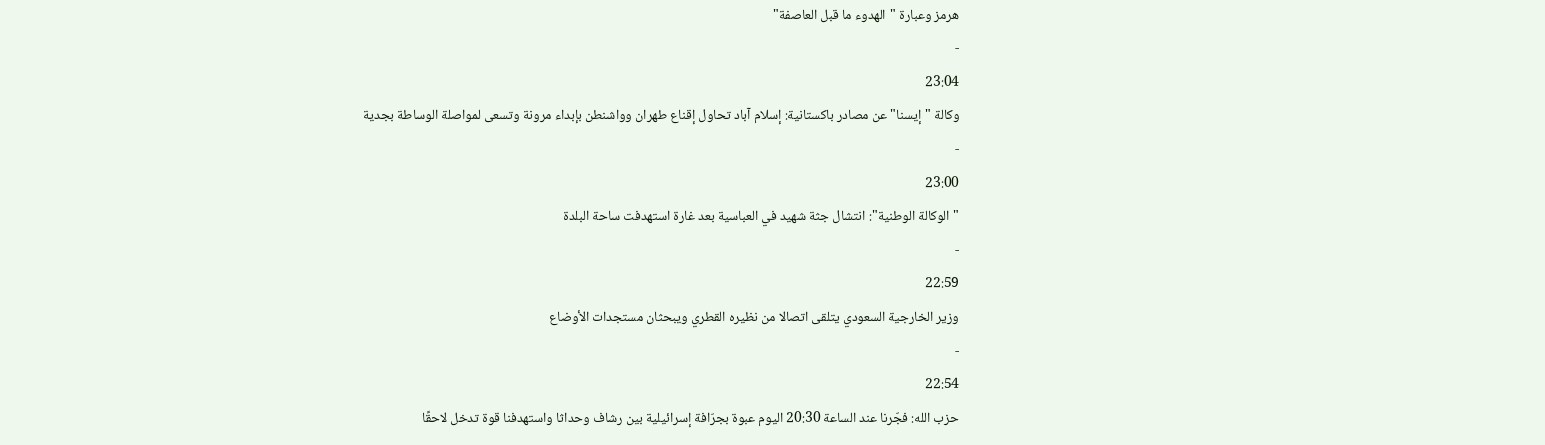هرمز وعبارة "الهدوء ما قبل العاصفة"
-
23:04
وكالة "إيسنا" عن مصادر باكستانية: إسلام آباد تحاول إقناع طهران وواشنطن بإبداء مرونة وتسعى لمواصلة الوساطة بجدية
-
23:00
"الوكالة الوطنية": انتشال جثة شهيد في العباسية بعد غارة استهدفت ساحة البلدة
-
22:59
وزير الخارجية السعودي يتلقى اتصالا من نظيره القطري ويبحثان مستجدات الأوضاع
-
22:54
حزب الله: فجّرنا عند الساعة 20:30 اليوم عبوة بجرّافة إسرائيلية بين رشاف وحداثا واستهدفنا قوة تدخل لاحقًا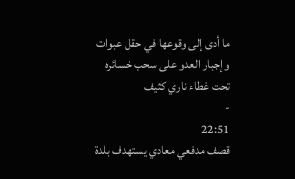ما أدى إلى وقوعها في حقل عبوات وإجبار العدو على سحب خسائره تحت غطاء ناري كثيف
-
22:51
قصف مدفعي معادي يستهدف بلدة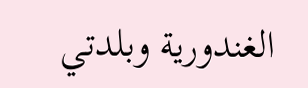الغندورية وبلدتي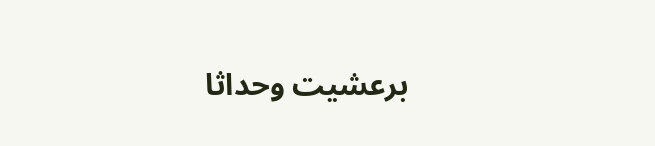برعشيت وحداثا